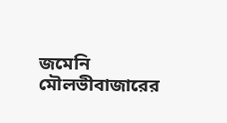জমেনি মৌলভীবাজারের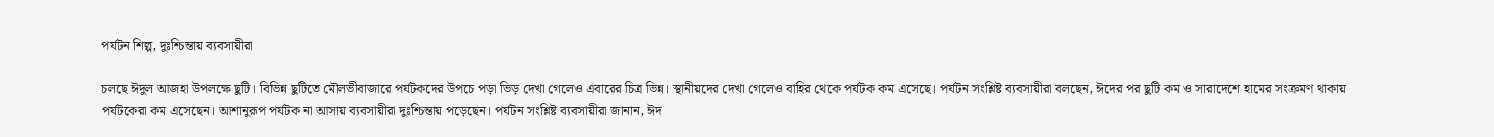পর্যটন শিল্প, দুঃশ্চিন্তায় ব্যবসায়ীরা

চলছে ঈদুল আজহা উপলক্ষে ছুটি। বিভিন্ন ছুটিতে মৌলভীবাজারে পর্যটকদের উপচে পড়া ভিড় দেখা গেলেও এবারের চিত্র ভিন্ন। স্থানীয়দের দেখা গেলেও বাহির থেকে পর্যটক কম এসেছে। পর্যটন সংশ্লিষ্ট ব্যবসায়ীরা বলছেন, ঈদের পর ছুটি কম ও সারাদেশে হামের সংক্রমণ থাকায় পর্যটকেরা কম এসেছেন। আশানুরূপ পর্যটক না আসায় ব্যবসায়ীরা দুঃশ্চিন্তায় পড়েছেন। পর্যটন সংশ্লিষ্ট ব্যবসায়ীরা জানান, ঈদ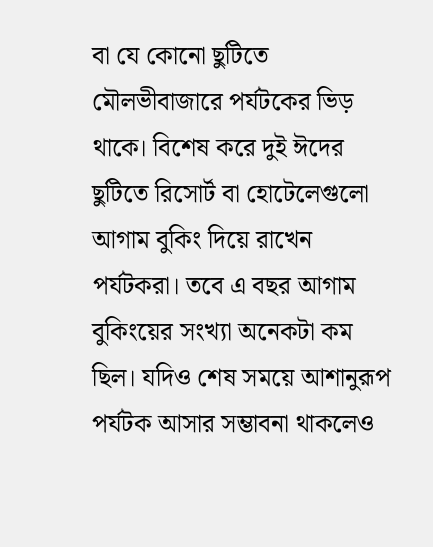বা যে কোনো ছুটিতে মৌলভীবাজারে পর্যটকের ভিড় থাকে। বিশেষ করে দুই ঈদের ছুটিতে রিসোর্ট বা হোটেলেগুলো আগাম বুকিং দিয়ে রাখেন পর্যটকরা। তবে এ বছর আগাম বুকিংয়ের সংখ্যা অনেকটা কম ছিল। যদিও শেষ সময়ে আশানুরূপ পর্যটক আসার সম্ভাবনা থাকলেও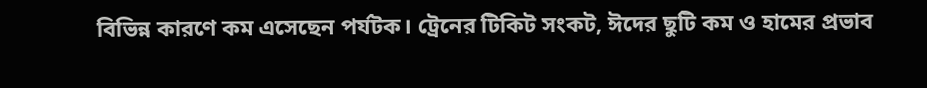বিভিন্ন কারণে কম এসেছেন পর্যটক। ট্রেনের টিকিট সংকট, ঈদের ছুটি কম ও হামের প্রভাব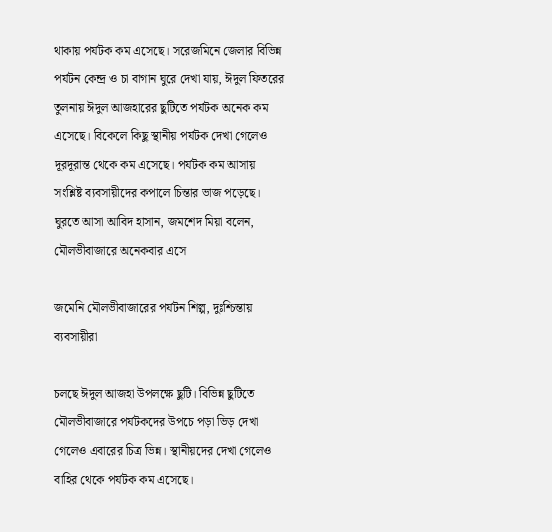থাকায় পর্যটক কম এসেছে। সরেজমিনে জেলার বিভিন্ন পর্যটন কেন্দ্র ও চা বাগান ঘুরে দেখা যায়, ঈদুল ফিতরের তুলনায় ঈদুল আজহারের ছুটিতে পর্যটক অনেক কম এসেছে। বিকেলে কিছু স্থানীয় পর্যটক দেখা গেলেও দূরদূরান্ত থেকে কম এসেছে। পর্যটক কম আসায় সংশ্লিষ্ট ব্যবসায়ীদের কপালে চিন্তার ভাজ পড়েছে। ঘুরতে আসা আবিদ হাসান, জমশেদ মিয়া বলেন, মৌলভীবাজারে অনেকবার এসে

জমেনি মৌলভীবাজারের পর্যটন শিল্প, দুঃশ্চিন্তায় ব্যবসায়ীরা

চলছে ঈদুল আজহা উপলক্ষে ছুটি। বিভিন্ন ছুটিতে মৌলভীবাজারে পর্যটকদের উপচে পড়া ভিড় দেখা গেলেও এবারের চিত্র ভিন্ন। স্থানীয়দের দেখা গেলেও বাহির থেকে পর্যটক কম এসেছে।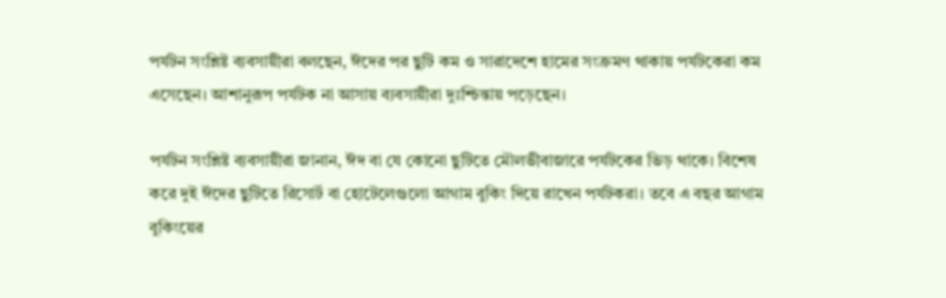পর্যটন সংশ্লিষ্ট ব্যবসায়ীরা বলছেন, ঈদের পর ছুটি কম ও সারাদেশে হামের সংক্রমণ থাকায় পর্যটকেরা কম এসেছেন। আশানুরূপ পর্যটক না আসায় ব্যবসায়ীরা দুঃশ্চিন্তায় পড়েছেন।

পর্যটন সংশ্লিষ্ট ব্যবসায়ীরা জানান, ঈদ বা যে কোনো ছুটিতে মৌলভীবাজারে পর্যটকের ভিড় থাকে। বিশেষ করে দুই ঈদের ছুটিতে রিসোর্ট বা হোটেলেগুলো আগাম বুকিং দিয়ে রাখেন পর্যটকরা। তবে এ বছর আগাম বুকিংয়ের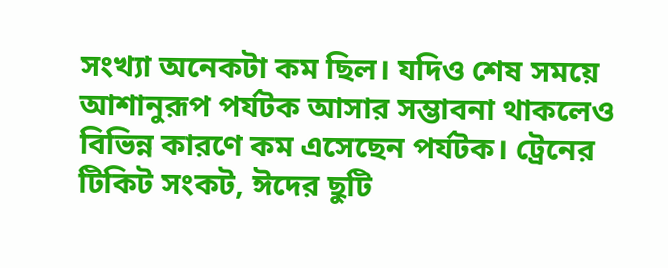সংখ্যা অনেকটা কম ছিল। যদিও শেষ সময়ে আশানুরূপ পর্যটক আসার সম্ভাবনা থাকলেও বিভিন্ন কারণে কম এসেছেন পর্যটক। ট্রেনের টিকিট সংকট, ঈদের ছুটি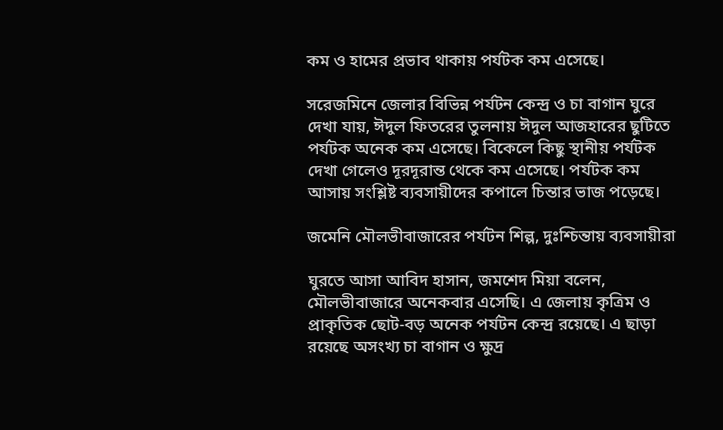কম ও হামের প্রভাব থাকায় পর্যটক কম এসেছে।

সরেজমিনে জেলার বিভিন্ন পর্যটন কেন্দ্র ও চা বাগান ঘুরে দেখা যায়, ঈদুল ফিতরের তুলনায় ঈদুল আজহারের ছুটিতে পর্যটক অনেক কম এসেছে। বিকেলে কিছু স্থানীয় পর্যটক দেখা গেলেও দূরদূরান্ত থেকে কম এসেছে। পর্যটক কম আসায় সংশ্লিষ্ট ব্যবসায়ীদের কপালে চিন্তার ভাজ পড়েছে।

জমেনি মৌলভীবাজারের পর্যটন শিল্প, দুঃশ্চিন্তায় ব্যবসায়ীরা

ঘুরতে আসা আবিদ হাসান, জমশেদ মিয়া বলেন, মৌলভীবাজারে অনেকবার এসেছি। এ জেলায় কৃত্রিম ও প্রাকৃতিক ছোট-বড় অনেক পর্যটন কেন্দ্র রয়েছে। এ ছাড়া রয়েছে অসংখ্য চা বাগান ও ক্ষুদ্র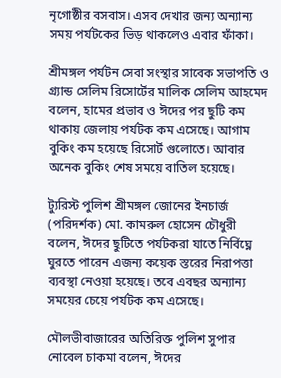নৃগোষ্ঠীর বসবাস। এসব দেখার জন্য অন্যান্য সময় পর্যটকের ভিড় থাকলেও এবার ফাঁকা।

শ্রীমঙ্গল পর্যটন সেবা সংস্থার সাবেক সভাপতি ও গ্র্যান্ড সেলিম রিসোর্টের মালিক সেলিম আহমেদ বলেন, হামের প্রভাব ও ঈদের পর ছুটি কম থাকায় জেলায় পর্যটক কম এসেছে। আগাম বুকিং কম হয়েছে রিসোর্ট গুলোতে। আবার অনেক বুকিং শেষ সময়ে বাতিল হয়েছে।

ট্যুরিস্ট পুলিশ শ্রীমঙ্গল জোনের ইনচার্জ (পরিদর্শক) মো. কামরুল হোসেন চৌধুরী বলেন, ঈদের ছুটিতে পর্যটকরা যাতে নির্বিঘ্নে ঘুরতে পারেন এজন্য কয়েক স্তরের নিরাপত্তা ব্যবস্থা নেওয়া হয়েছে। তবে এবছর অন্যান্য সময়ের চেয়ে পর্যটক কম এসেছে।

মৌলভীবাজারের অতিরিক্ত পুলিশ সুপার নোবেল চাকমা বলেন, ঈদের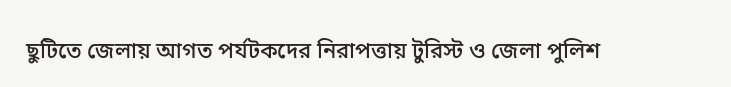ছুটিতে জেলায় আগত পর্যটকদের নিরাপত্তায় টুরিস্ট ও জেলা পুলিশ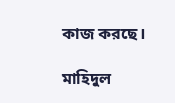কাজ করছে।

মাহিদুল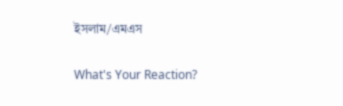ইসলাম/এমএস

What's Your Reaction?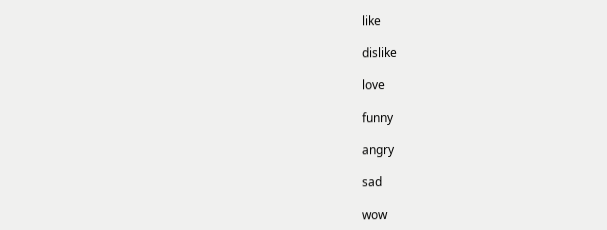like

dislike

love

funny

angry

sad

wow